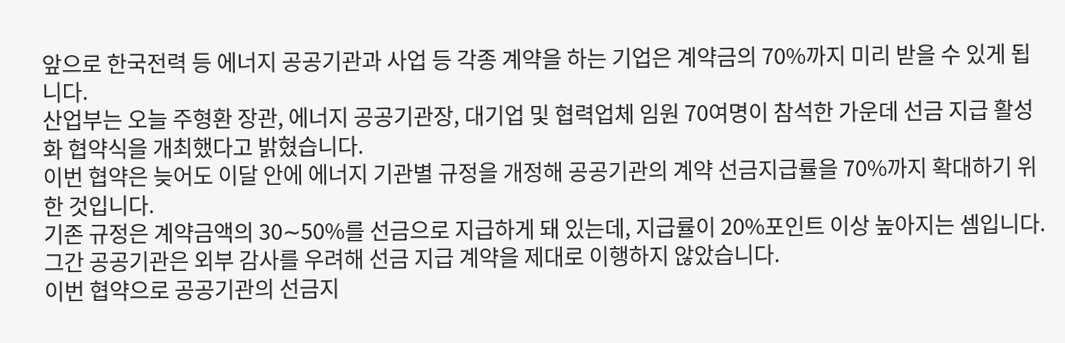앞으로 한국전력 등 에너지 공공기관과 사업 등 각종 계약을 하는 기업은 계약금의 70%까지 미리 받을 수 있게 됩니다.
산업부는 오늘 주형환 장관, 에너지 공공기관장, 대기업 및 협력업체 임원 70여명이 참석한 가운데 선금 지급 활성화 협약식을 개최했다고 밝혔습니다.
이번 협약은 늦어도 이달 안에 에너지 기관별 규정을 개정해 공공기관의 계약 선금지급률을 70%까지 확대하기 위한 것입니다.
기존 규정은 계약금액의 30∼50%를 선금으로 지급하게 돼 있는데, 지급률이 20%포인트 이상 높아지는 셈입니다.
그간 공공기관은 외부 감사를 우려해 선금 지급 계약을 제대로 이행하지 않았습니다.
이번 협약으로 공공기관의 선금지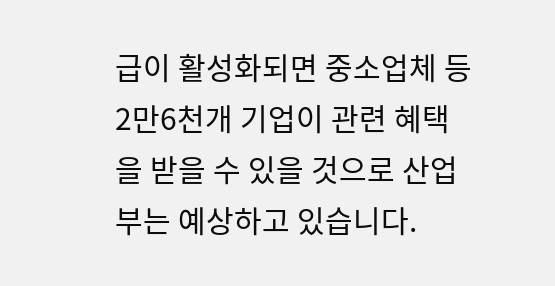급이 활성화되면 중소업체 등 2만6천개 기업이 관련 혜택을 받을 수 있을 것으로 산업부는 예상하고 있습니다.